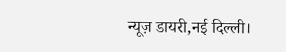न्यूज़ डायरी,नई दिल्ली।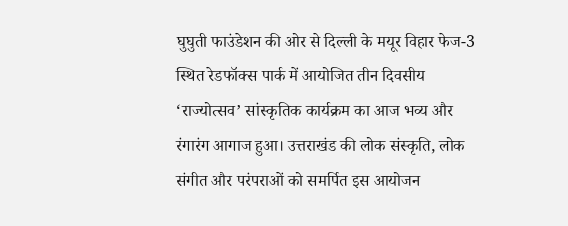घुघुती फाउंडेशन की ओर से दिल्ली के मयूर विहार फेज-3 स्थित रेडफॉक्स पार्क में आयोजित तीन दिवसीय ‘राज्योत्सव’ सांस्कृतिक कार्यक्रम का आज भव्य और रंगारंग आगाज हुआ। उत्तराखंड की लोक संस्कृति, लोक संगीत और परंपराओं को समर्पित इस आयोजन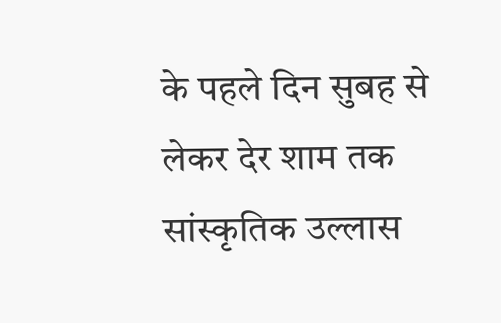के पहले दिन सुबह से लेकर देर शाम तक सांस्कृतिक उल्लास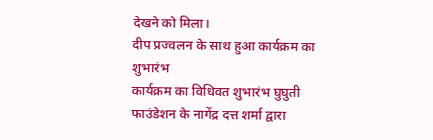देखने को मिला।
दीप प्रज्वलन के साथ हुआ कार्यक्रम का शुभारंभ
कार्यक्रम का विधिवत शुभारंभ घुघुती फाउंडेशन के नागेंद्र दत्त शर्मा द्वारा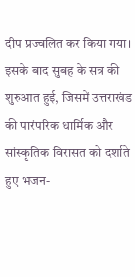दीप प्रज्वलित कर किया गया। इसके बाद सुबह के सत्र की शुरुआत हुई, जिसमें उत्तराखंड की पारंपरिक धार्मिक और सांस्कृतिक विरासत को दर्शाते हुए भजन-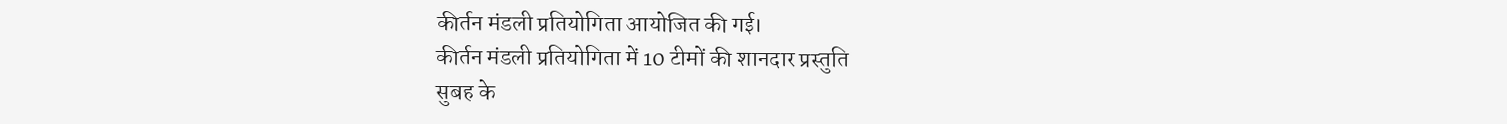कीर्तन मंडली प्रतियोगिता आयोजित की गई।
कीर्तन मंडली प्रतियोगिता में 10 टीमों की शानदार प्रस्तुति
सुबह के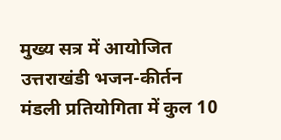मुख्य सत्र में आयोजित उत्तराखंडी भजन-कीर्तन मंडली प्रतियोगिता में कुल 10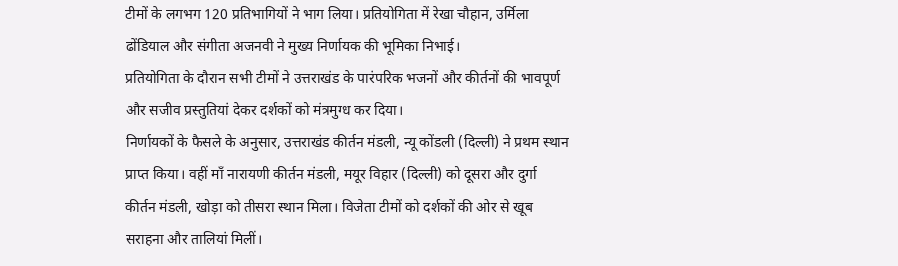टीमों के लगभग 120 प्रतिभागियों ने भाग लिया। प्रतियोगिता में रेखा चौहान, उर्मिला ढोंडियाल और संगीता अजनवी ने मुख्य निर्णायक की भूमिका निभाई।
प्रतियोगिता के दौरान सभी टीमों ने उत्तराखंड के पारंपरिक भजनों और कीर्तनों की भावपूर्ण और सजीव प्रस्तुतियां देकर दर्शकों को मंत्रमुग्ध कर दिया।
निर्णायकों के फैसले के अनुसार, उत्तराखंड कीर्तन मंडली, न्यू कोंडली (दिल्ली) ने प्रथम स्थान प्राप्त किया। वहीं माँ नारायणी कीर्तन मंडली, मयूर विहार (दिल्ली) को दूसरा और दुर्गा कीर्तन मंडली, खोड़ा को तीसरा स्थान मिला। विजेता टीमों को दर्शकों की ओर से खूब सराहना और तालियां मिलीं।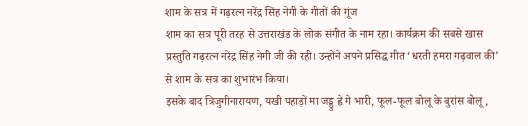शाम के सत्र में गढ़रत्न नरेंद्र सिंह नेगी के गीतों की गूंज
शाम का सत्र पूरी तरह से उत्तराखंड के लोक संगीत के नाम रहा। कार्यक्रम की सबसे खास प्रस्तुति गढ़रत्न नरेंद्र सिंह नेगी जी की रही। उन्होंने अपने प्रसिद्ध गीत ‘धरती हमरा गढ़वाल की’ से शाम के सत्र का शुभारंभ किया।
इसके बाद त्रिजुगीनारायण, यखी पहाड़ों मा जड्डु ह्वे गे भारी, फूल-फूल बोलू के बुरांस बोलू,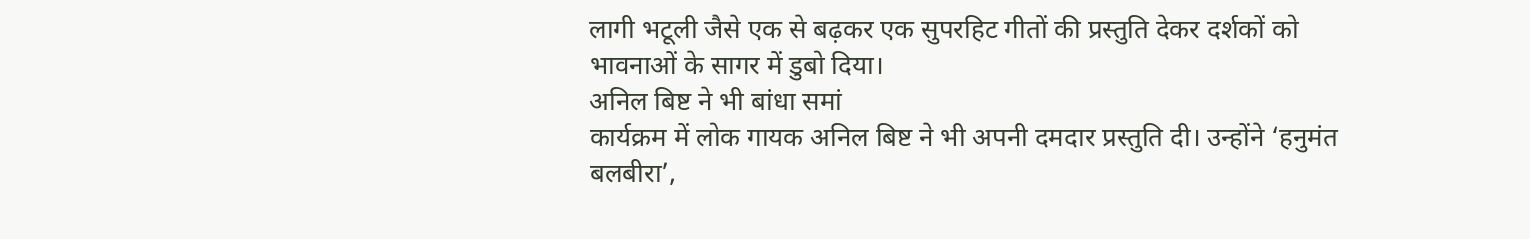लागी भटूली जैसे एक से बढ़कर एक सुपरहिट गीतों की प्रस्तुति देकर दर्शकों को भावनाओं के सागर में डुबो दिया।
अनिल बिष्ट ने भी बांधा समां
कार्यक्रम में लोक गायक अनिल बिष्ट ने भी अपनी दमदार प्रस्तुति दी। उन्होंने ‘हनुमंत बलबीरा’,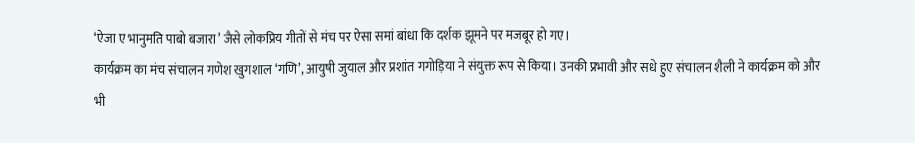‘ऐजा ए भानुमति पाबो बजारा’ जैसे लोकप्रिय गीतों से मंच पर ऐसा समां बांधा कि दर्शक झूमने पर मजबूर हो गए।
कार्यक्रम का मंच संचालन गणेश खुगशाल ‘गणि’, आयुषी जुयाल और प्रशांत गगोड़िया ने संयुक्त रूप से किया। उनकी प्रभावी और सधे हुए संचालन शैली ने कार्यक्रम को और भी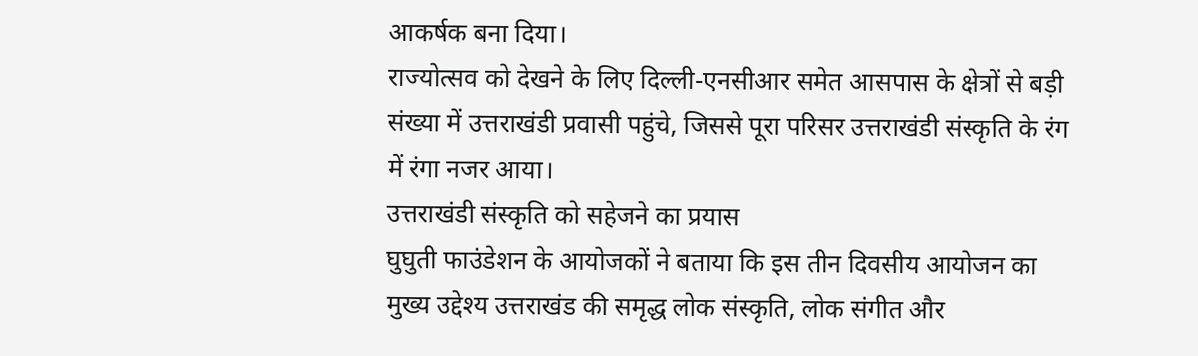आकर्षक बना दिया।
राज्योत्सव को देखने के लिए दिल्ली-एनसीआर समेत आसपास के क्षेत्रों से बड़ी संख्या में उत्तराखंडी प्रवासी पहुंचे, जिससे पूरा परिसर उत्तराखंडी संस्कृति के रंग में रंगा नजर आया।
उत्तराखंडी संस्कृति को सहेजने का प्रयास
घुघुती फाउंडेशन के आयोजकों ने बताया कि इस तीन दिवसीय आयोजन का मुख्य उद्देश्य उत्तराखंड की समृद्ध लोक संस्कृति, लोक संगीत और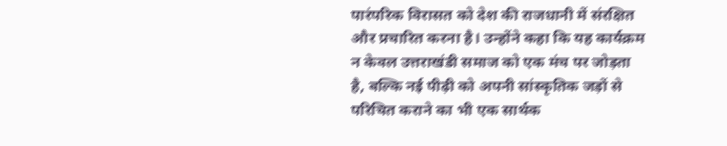पारंपरिक विरासत को देश की राजधानी में संरक्षित और प्रचारित करना है। उन्होंने कहा कि यह कार्यक्रम न केवल उत्तराखंडी समाज को एक मंच पर जोड़ता है, बल्कि नई पीढ़ी को अपनी सांस्कृतिक जड़ों से परिचित कराने का भी एक सार्थक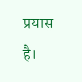प्रयास है।